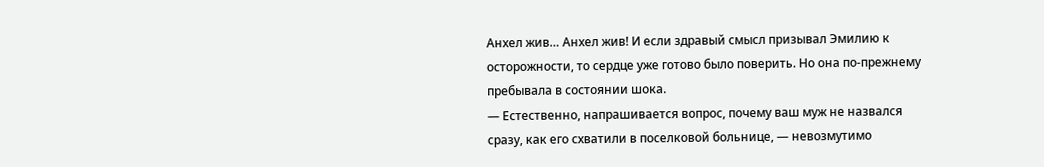Анхел жив… Анхел жив! И если здравый смысл призывал Эмилию к осторожности, то сердце уже готово было поверить. Но она по-прежнему пребывала в состоянии шока.
— Естественно, напрашивается вопрос, почему ваш муж не назвался сразу, как его схватили в поселковой больнице, — невозмутимо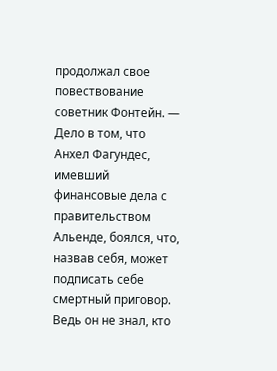продолжал свое повествование советник Фонтейн. — Дело в том, что Анхел Фагундес, имевший финансовые дела с правительством Альенде, боялся, что, назвав себя, может подписать себе смертный приговор. Ведь он не знал, кто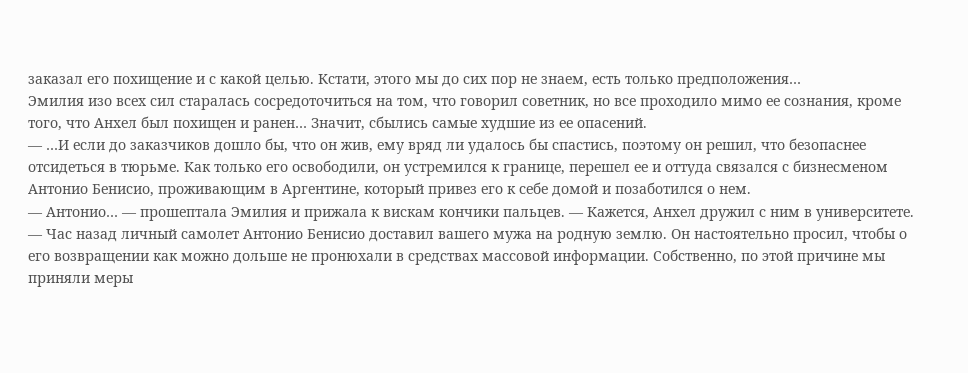заказал его похищение и с какой целью. Кстати, этого мы до сих пор не знаем, есть только предположения…
Эмилия изо всех сил старалась сосредоточиться на том, что говорил советник, но все проходило мимо ее сознания, кроме того, что Анхел был похищен и ранен… Значит, сбылись самые худшие из ее опасений.
— …И если до заказчиков дошло бы, что он жив, ему вряд ли удалось бы спастись, поэтому он решил, что безопаснее отсидеться в тюрьме. Как только его освободили, он устремился к границе, перешел ее и оттуда связался с бизнесменом Антонио Бенисио, проживающим в Аргентине, который привез его к себе домой и позаботился о нем.
— Антонио… — прошептала Эмилия и прижала к вискам кончики пальцев. — Кажется, Анхел дружил с ним в университете.
— Час назад личный самолет Антонио Бенисио доставил вашего мужа на родную землю. Он настоятельно просил, чтобы о его возвращении как можно дольше не пронюхали в средствах массовой информации. Собственно, по этой причине мы приняли меры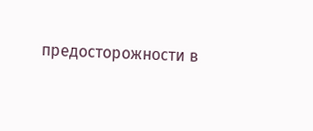предосторожности в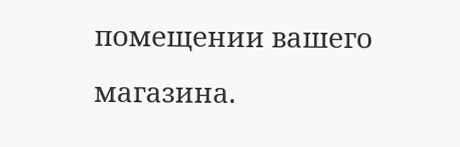помещении вашего магазина.